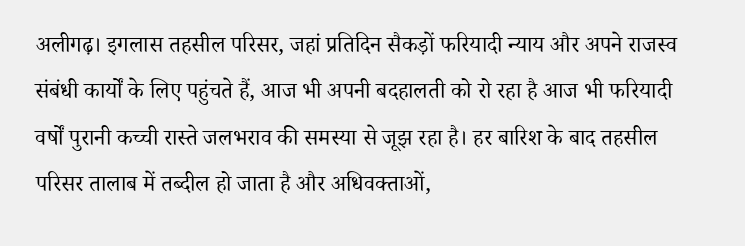अलीगढ़। इगलास तहसील परिसर, जहां प्रतिदिन सैकड़ों फरियादी न्याय और अपने राजस्व संबंधी कार्यों के लिए पहुंचते हैं, आज भी अपनी बदहालती को रो रहा है आज भी फरियादी वर्षों पुरानी कच्ची रास्ते जलभराव की समस्या से जूझ रहा है। हर बारिश के बाद तहसील परिसर तालाब में तब्दील हो जाता है और अधिवक्ताओं,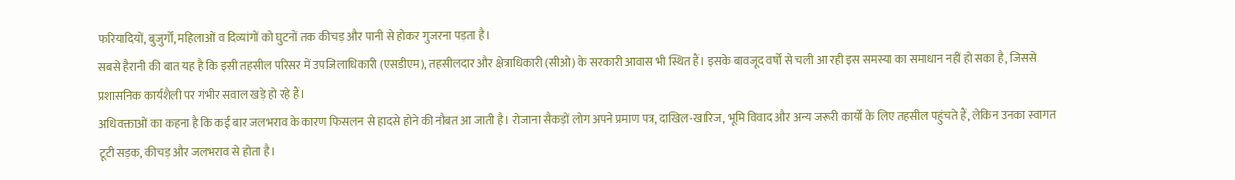फरियादियों, बुजुर्गों, महिलाओं व दिव्यांगों को घुटनों तक कीचड़ और पानी से होकर गुजरना पड़ता है।
सबसे हैरानी की बात यह है कि इसी तहसील परिसर में उपजिलाधिकारी (एसडीएम), तहसीलदार और क्षेत्राधिकारी (सीओ) के सरकारी आवास भी स्थित हैं। इसके बावजूद वर्षों से चली आ रही इस समस्या का समाधान नहीं हो सका है, जिससे प्रशासनिक कार्यशैली पर गंभीर सवाल खड़े हो रहे हैं।
अधिवक्ताओं का कहना है कि कई बार जलभराव के कारण फिसलन से हादसे होने की नौबत आ जाती है। रोजाना सैकड़ों लोग अपने प्रमाण पत्र, दाखिल-खारिज, भूमि विवाद और अन्य जरूरी कार्यों के लिए तहसील पहुंचते हैं, लेकिन उनका स्वागत टूटी सड़क, कीचड़ और जलभराव से होता है।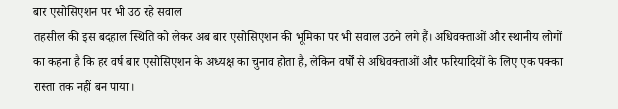बार एसोसिएशन पर भी उठ रहे सवाल
तहसील की इस बदहाल स्थिति को लेकर अब बार एसोसिएशन की भूमिका पर भी सवाल उठने लगे हैं। अधिवक्ताओं और स्थानीय लोगों का कहना है कि हर वर्ष बार एसोसिएशन के अध्यक्ष का चुनाव होता है, लेकिन वर्षों से अधिवक्ताओं और फरियादियों के लिए एक पक्का रास्ता तक नहीं बन पाया।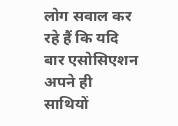लोग सवाल कर रहे हैं कि यदि बार एसोसिएशन अपने ही साथियों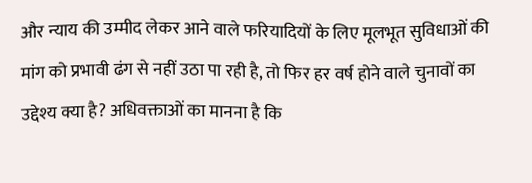और न्याय की उम्मीद लेकर आने वाले फरियादियों के लिए मूलभूत सुविधाओं की मांग को प्रभावी ढंग से नहीं उठा पा रही है, तो फिर हर वर्ष होने वाले चुनावों का उद्देश्य क्या है? अधिवक्ताओं का मानना है कि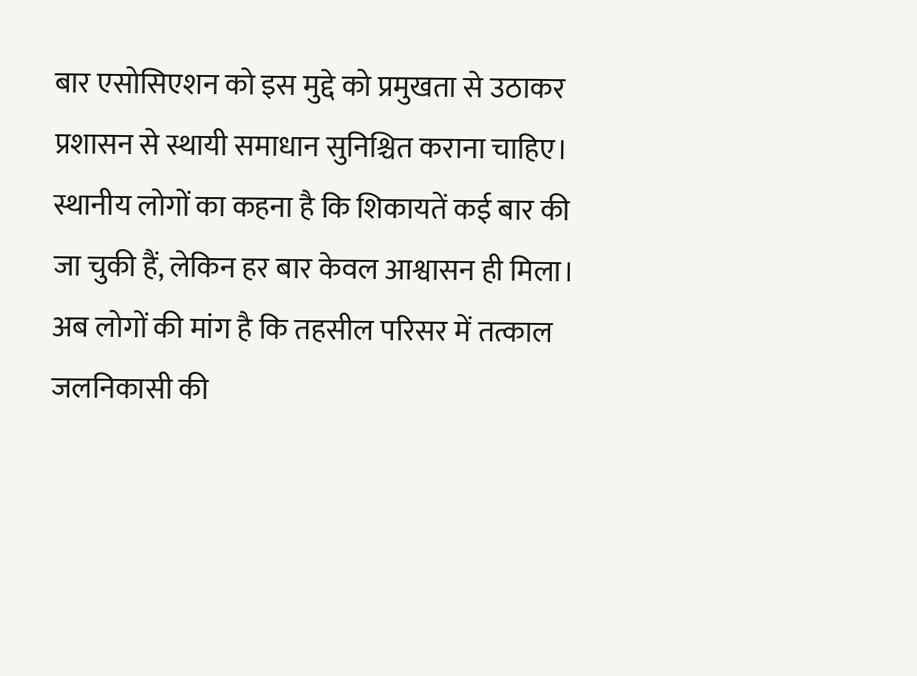बार एसोसिएशन को इस मुद्दे को प्रमुखता से उठाकर प्रशासन से स्थायी समाधान सुनिश्चित कराना चाहिए।
स्थानीय लोगों का कहना है कि शिकायतें कई बार की जा चुकी हैं, लेकिन हर बार केवल आश्वासन ही मिला। अब लोगों की मांग है कि तहसील परिसर में तत्काल जलनिकासी की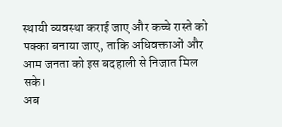स्थायी व्यवस्था कराई जाए और कच्चे रास्ते को पक्का बनाया जाए, ताकि अधिवक्ताओं और आम जनता को इस बदहाली से निजात मिल सके।
अब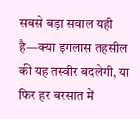सबसे बड़ा सवाल यही है—क्या इगलास तहसील की यह तस्वीर बदलेगी, या फिर हर बरसात में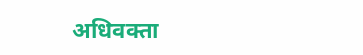अधिवक्ता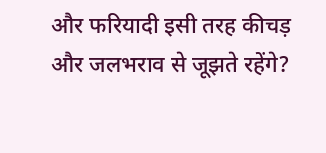और फरियादी इसी तरह कीचड़ और जलभराव से जूझते रहेंगे?